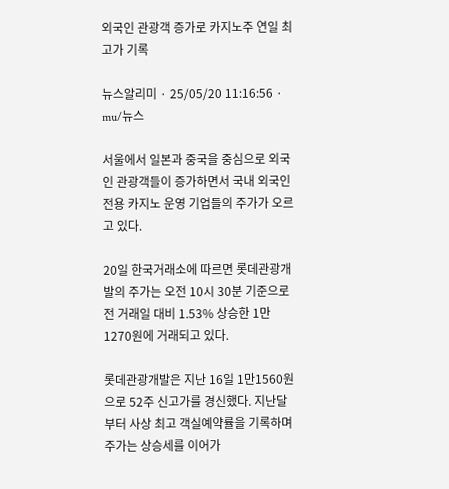외국인 관광객 증가로 카지노주 연일 최고가 기록

뉴스알리미 · 25/05/20 11:16:56 · mu/뉴스

서울에서 일본과 중국을 중심으로 외국인 관광객들이 증가하면서 국내 외국인 전용 카지노 운영 기업들의 주가가 오르고 있다.

20일 한국거래소에 따르면 롯데관광개발의 주가는 오전 10시 30분 기준으로 전 거래일 대비 1.53% 상승한 1만1270원에 거래되고 있다.

롯데관광개발은 지난 16일 1만1560원으로 52주 신고가를 경신했다. 지난달부터 사상 최고 객실예약률을 기록하며 주가는 상승세를 이어가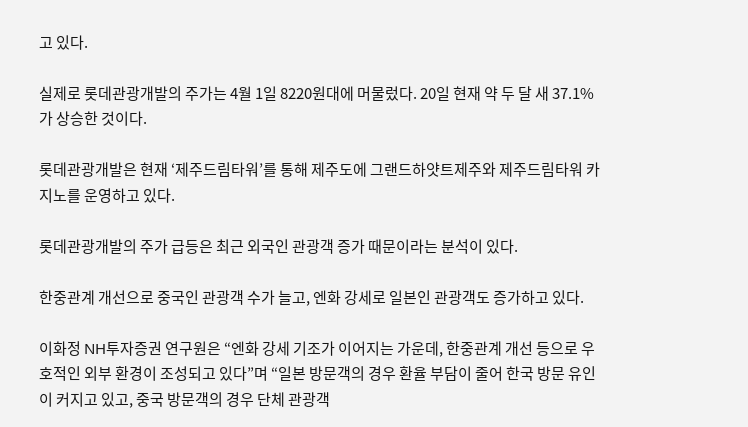고 있다.

실제로 롯데관광개발의 주가는 4월 1일 8220원대에 머물렀다. 20일 현재 약 두 달 새 37.1%가 상승한 것이다.

롯데관광개발은 현재 ‘제주드림타워’를 통해 제주도에 그랜드하얏트제주와 제주드림타워 카지노를 운영하고 있다.

롯데관광개발의 주가 급등은 최근 외국인 관광객 증가 때문이라는 분석이 있다.

한중관계 개선으로 중국인 관광객 수가 늘고, 엔화 강세로 일본인 관광객도 증가하고 있다.

이화정 NH투자증권 연구원은 “엔화 강세 기조가 이어지는 가운데, 한중관계 개선 등으로 우호적인 외부 환경이 조성되고 있다”며 “일본 방문객의 경우 환율 부담이 줄어 한국 방문 유인이 커지고 있고, 중국 방문객의 경우 단체 관광객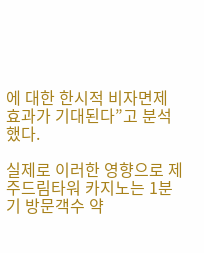에 대한 한시적 비자면제 효과가 기대된다”고 분석했다.

실제로 이러한 영향으로 제주드림타워 카지노는 1분기 방문객수 약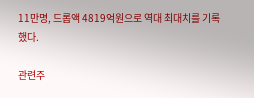11만명, 드롭액 4819억원으로 역대 최대치를 기록했다.

관련주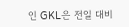인 GKL은 전일 대비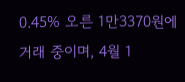0.45% 오른 1만3370원에 거래 중이며, 4월 1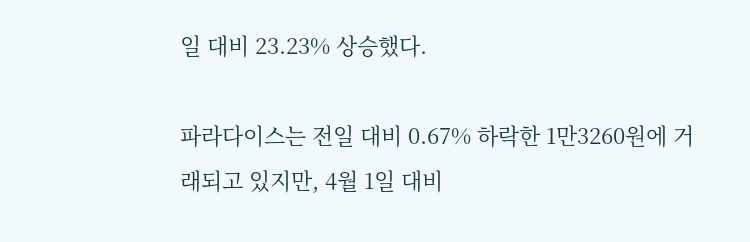일 대비 23.23% 상승했다.

파라다이스는 전일 대비 0.67% 하락한 1만3260원에 거래되고 있지만, 4월 1일 대비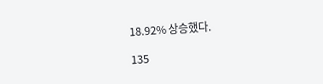18.92% 상승했다.

135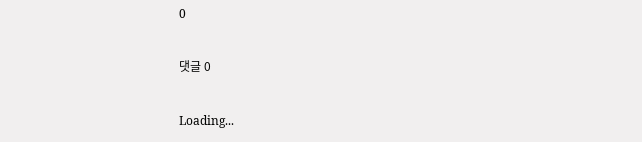0

댓글 0

Loading...